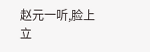赵元一听,脸上立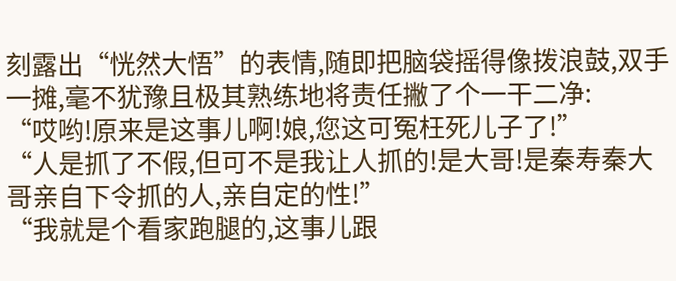刻露出“恍然大悟”的表情,随即把脑袋摇得像拨浪鼓,双手一摊,毫不犹豫且极其熟练地将责任撇了个一干二净:
“哎哟!原来是这事儿啊!娘,您这可冤枉死儿子了!”
“人是抓了不假,但可不是我让人抓的!是大哥!是秦寿秦大哥亲自下令抓的人,亲自定的性!”
“我就是个看家跑腿的,这事儿跟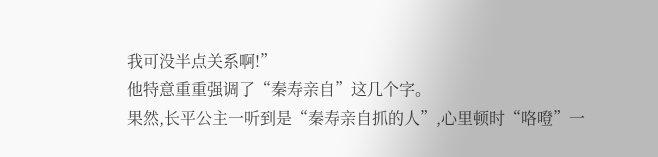我可没半点关系啊!”
他特意重重强调了“秦寿亲自”这几个字。
果然,长平公主一听到是“秦寿亲自抓的人”,心里顿时“咯噔”一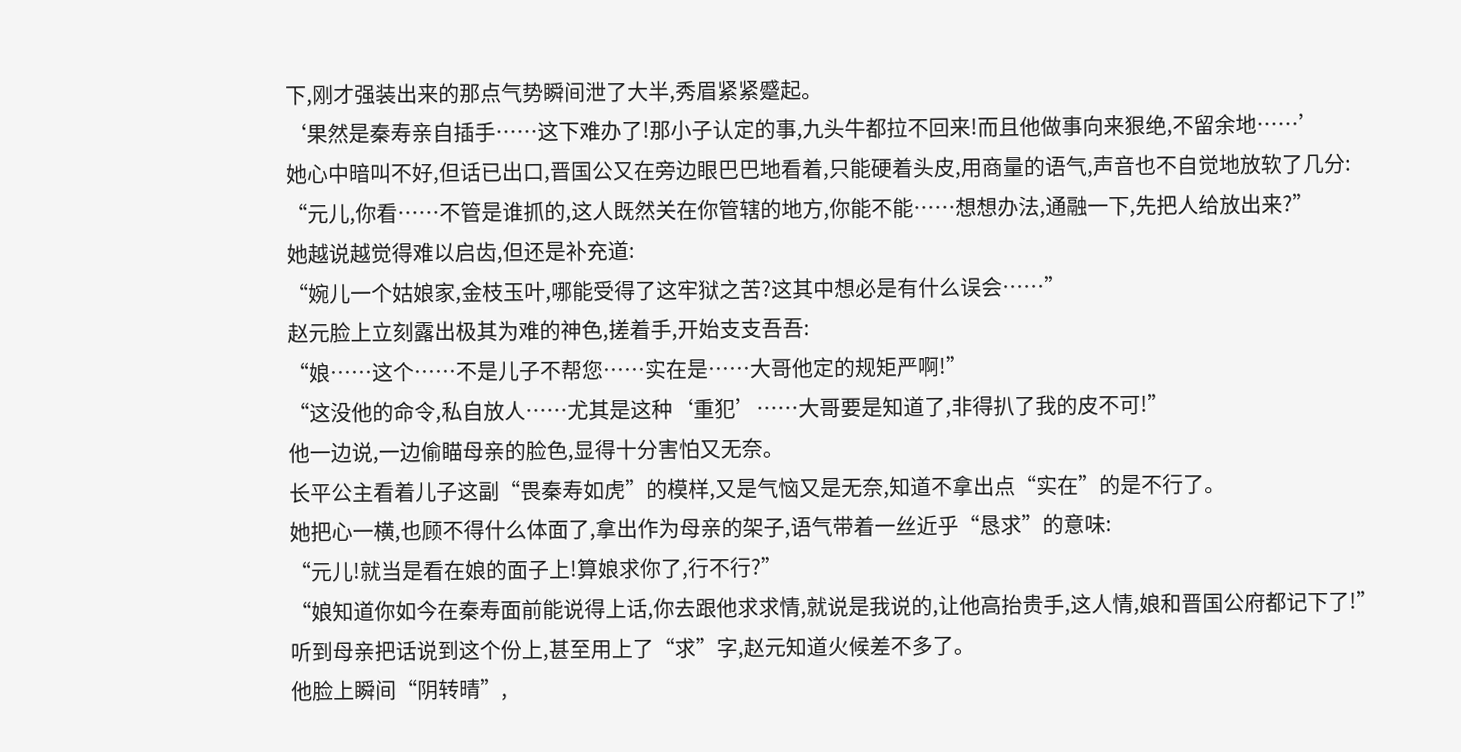下,刚才强装出来的那点气势瞬间泄了大半,秀眉紧紧蹙起。
‘果然是秦寿亲自插手……这下难办了!那小子认定的事,九头牛都拉不回来!而且他做事向来狠绝,不留余地……’
她心中暗叫不好,但话已出口,晋国公又在旁边眼巴巴地看着,只能硬着头皮,用商量的语气,声音也不自觉地放软了几分:
“元儿,你看……不管是谁抓的,这人既然关在你管辖的地方,你能不能……想想办法,通融一下,先把人给放出来?”
她越说越觉得难以启齿,但还是补充道:
“婉儿一个姑娘家,金枝玉叶,哪能受得了这牢狱之苦?这其中想必是有什么误会……”
赵元脸上立刻露出极其为难的神色,搓着手,开始支支吾吾:
“娘……这个……不是儿子不帮您……实在是……大哥他定的规矩严啊!”
“这没他的命令,私自放人……尤其是这种‘重犯’……大哥要是知道了,非得扒了我的皮不可!”
他一边说,一边偷瞄母亲的脸色,显得十分害怕又无奈。
长平公主看着儿子这副“畏秦寿如虎”的模样,又是气恼又是无奈,知道不拿出点“实在”的是不行了。
她把心一横,也顾不得什么体面了,拿出作为母亲的架子,语气带着一丝近乎“恳求”的意味:
“元儿!就当是看在娘的面子上!算娘求你了,行不行?”
“娘知道你如今在秦寿面前能说得上话,你去跟他求求情,就说是我说的,让他高抬贵手,这人情,娘和晋国公府都记下了!”
听到母亲把话说到这个份上,甚至用上了“求”字,赵元知道火候差不多了。
他脸上瞬间“阴转晴”,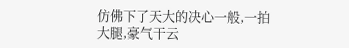仿佛下了天大的决心一般,一拍大腿,豪气干云